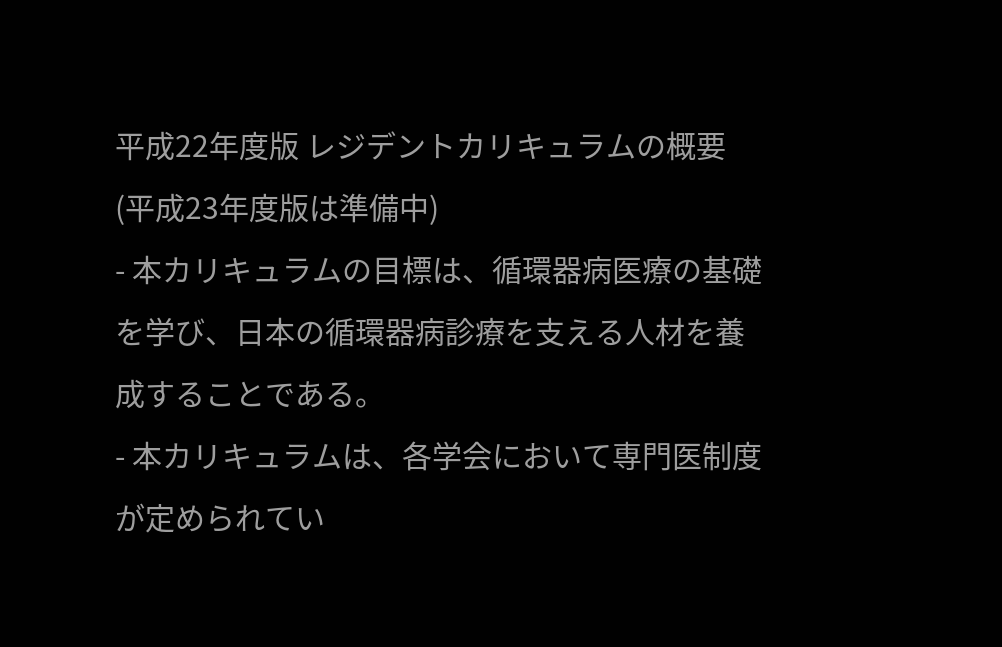平成22年度版 レジデントカリキュラムの概要
(平成23年度版は準備中)
- 本カリキュラムの目標は、循環器病医療の基礎を学び、日本の循環器病診療を支える人材を養成することである。
- 本カリキュラムは、各学会において専門医制度が定められてい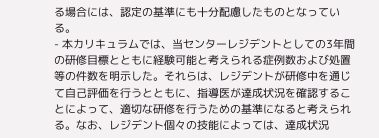る場合には、認定の基準にも十分配慮したものとなっている。
- 本カリキュラムでは、当センターレジデントとしての3年間の研修目標とともに経験可能と考えられる症例数および処置等の件数を明示した。それらは、レジデントが研修中を通じて自己評価を行うとともに、指導医が達成状況を確認することによって、適切な研修を行うための基準になると考えられる。なお、レジデント個々の技能によっては、達成状況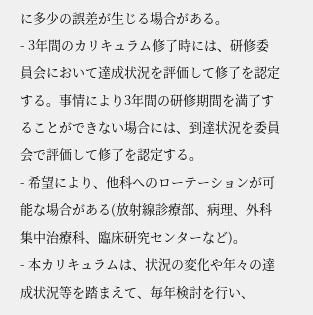に多少の誤差が生じる場合がある。
- 3年間のカリキュラム修了時には、研修委員会において達成状況を評価して修了を認定する。事情により3年間の研修期間を満了することができない場合には、到達状況を委員会で評価して修了を認定する。
- 希望により、他科へのローテーションが可能な場合がある(放射線診療部、病理、外科集中治療科、臨床研究センターなど)。
- 本カリキュラムは、状況の変化や年々の達成状況等を踏まえて、毎年検討を行い、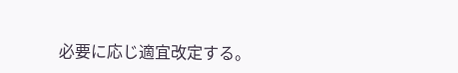必要に応じ適宜改定する。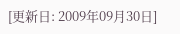[更新日: 2009年09月30日]